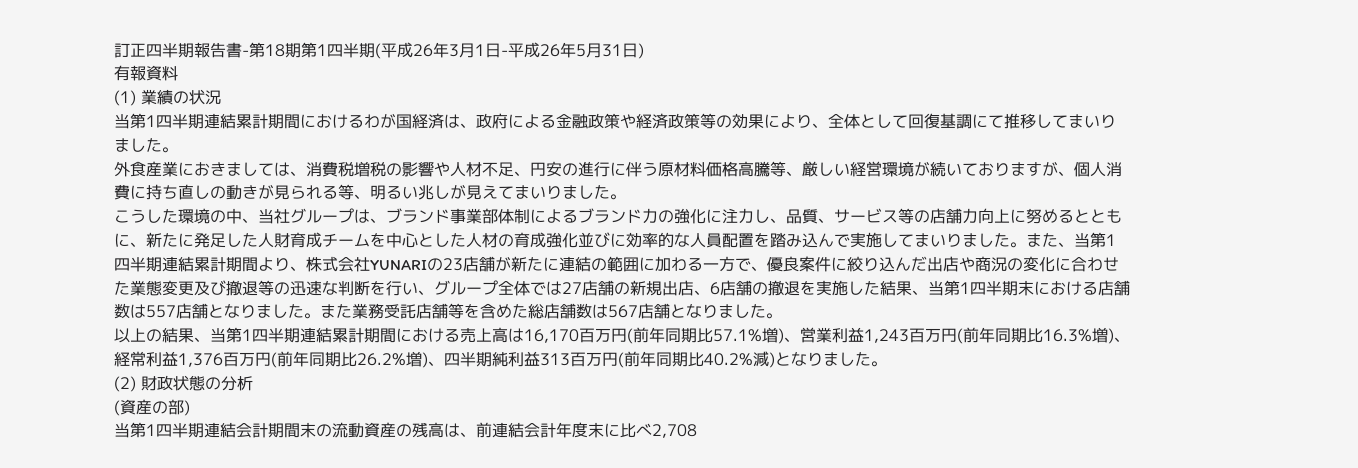訂正四半期報告書-第18期第1四半期(平成26年3月1日-平成26年5月31日)
有報資料
(1) 業績の状況
当第1四半期連結累計期間におけるわが国経済は、政府による金融政策や経済政策等の効果により、全体として回復基調にて推移してまいりました。
外食産業におきましては、消費税増税の影響や人材不足、円安の進行に伴う原材料価格高騰等、厳しい経営環境が続いておりますが、個人消費に持ち直しの動きが見られる等、明るい兆しが見えてまいりました。
こうした環境の中、当社グループは、ブランド事業部体制によるブランド力の強化に注力し、品質、サービス等の店舗力向上に努めるとともに、新たに発足した人財育成チームを中心とした人材の育成強化並びに効率的な人員配置を踏み込んで実施してまいりました。また、当第1四半期連結累計期間より、株式会社YUNARIの23店舗が新たに連結の範囲に加わる一方で、優良案件に絞り込んだ出店や商況の変化に合わせた業態変更及び撤退等の迅速な判断を行い、グループ全体では27店舗の新規出店、6店舗の撤退を実施した結果、当第1四半期末における店舗数は557店舗となりました。また業務受託店舗等を含めた総店舗数は567店舗となりました。
以上の結果、当第1四半期連結累計期間における売上高は16,170百万円(前年同期比57.1%増)、営業利益1,243百万円(前年同期比16.3%増)、経常利益1,376百万円(前年同期比26.2%増)、四半期純利益313百万円(前年同期比40.2%減)となりました。
(2) 財政状態の分析
(資産の部)
当第1四半期連結会計期間末の流動資産の残高は、前連結会計年度末に比べ2,708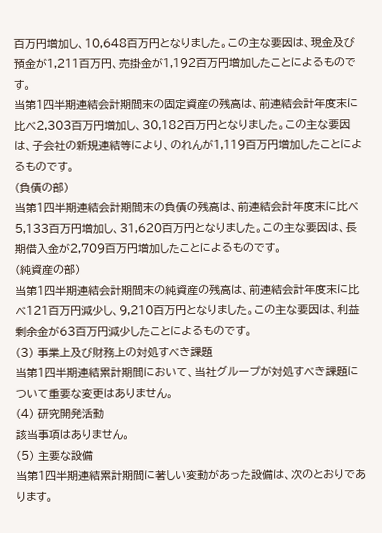百万円増加し、10,648百万円となりました。この主な要因は、現金及び預金が1,211百万円、売掛金が1,192百万円増加したことによるものです。
当第1四半期連結会計期間末の固定資産の残高は、前連結会計年度末に比べ2,303百万円増加し、30,182百万円となりました。この主な要因は、子会社の新規連結等により、のれんが1,119百万円増加したことによるものです。
(負債の部)
当第1四半期連結会計期間末の負債の残高は、前連結会計年度末に比べ5,133百万円増加し、31,620百万円となりました。この主な要因は、長期借入金が2,709百万円増加したことによるものです。
(純資産の部)
当第1四半期連結会計期間末の純資産の残高は、前連結会計年度末に比べ121百万円減少し、9,210百万円となりました。この主な要因は、利益剰余金が63百万円減少したことによるものです。
(3) 事業上及び財務上の対処すべき課題
当第1四半期連結累計期間において、当社グループが対処すべき課題について重要な変更はありません。
(4) 研究開発活動
該当事項はありません。
(5) 主要な設備
当第1四半期連結累計期間に著しい変動があった設備は、次のとおりであります。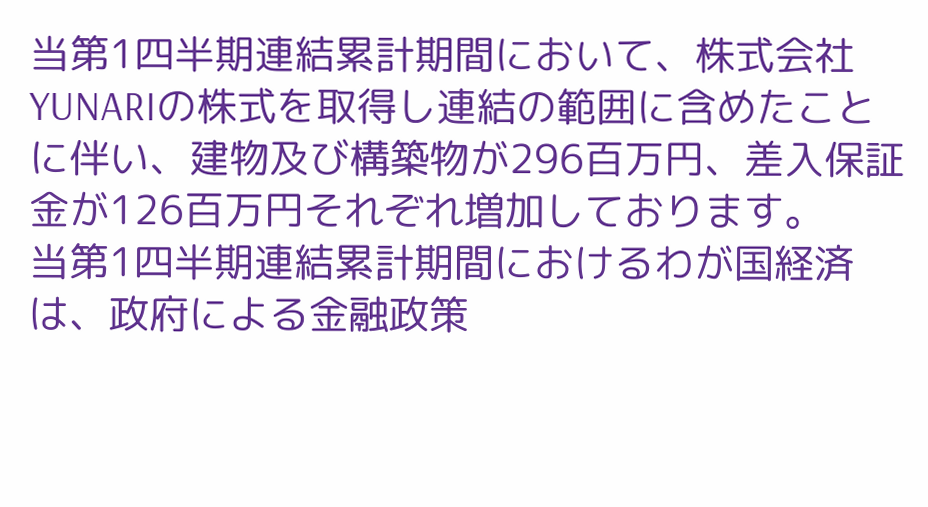当第1四半期連結累計期間において、株式会社YUNARIの株式を取得し連結の範囲に含めたことに伴い、建物及び構築物が296百万円、差入保証金が126百万円それぞれ増加しております。
当第1四半期連結累計期間におけるわが国経済は、政府による金融政策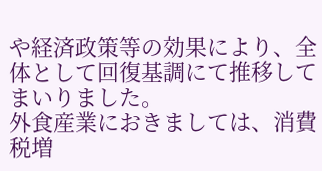や経済政策等の効果により、全体として回復基調にて推移してまいりました。
外食産業におきましては、消費税増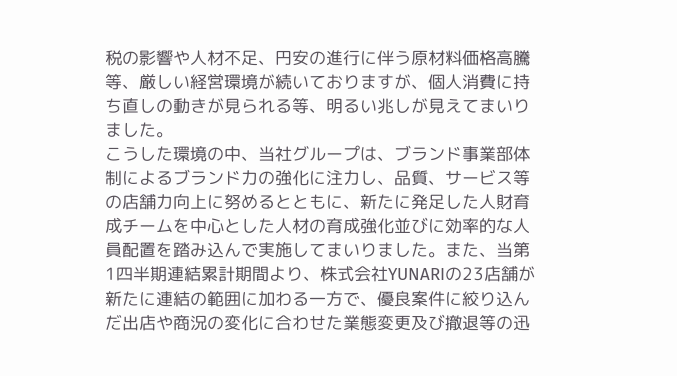税の影響や人材不足、円安の進行に伴う原材料価格高騰等、厳しい経営環境が続いておりますが、個人消費に持ち直しの動きが見られる等、明るい兆しが見えてまいりました。
こうした環境の中、当社グループは、ブランド事業部体制によるブランド力の強化に注力し、品質、サービス等の店舗力向上に努めるとともに、新たに発足した人財育成チームを中心とした人材の育成強化並びに効率的な人員配置を踏み込んで実施してまいりました。また、当第1四半期連結累計期間より、株式会社YUNARIの23店舗が新たに連結の範囲に加わる一方で、優良案件に絞り込んだ出店や商況の変化に合わせた業態変更及び撤退等の迅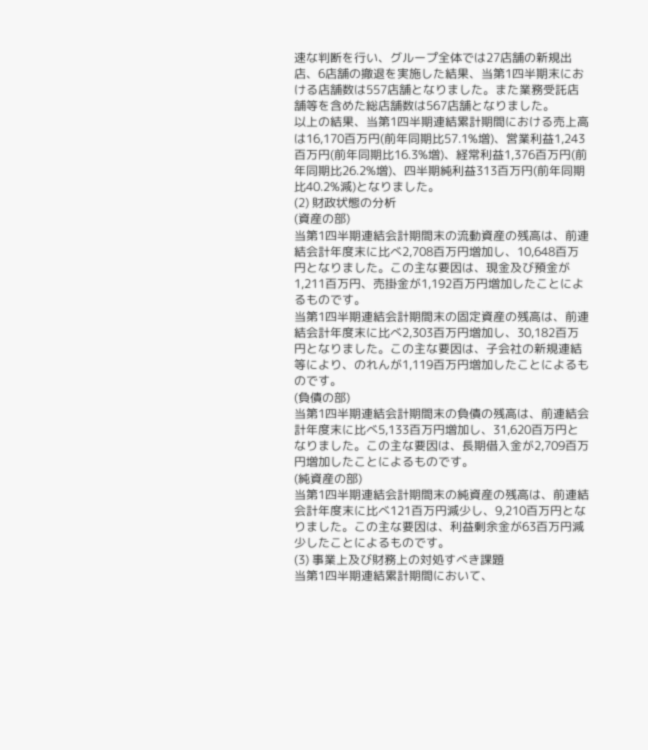速な判断を行い、グループ全体では27店舗の新規出店、6店舗の撤退を実施した結果、当第1四半期末における店舗数は557店舗となりました。また業務受託店舗等を含めた総店舗数は567店舗となりました。
以上の結果、当第1四半期連結累計期間における売上高は16,170百万円(前年同期比57.1%増)、営業利益1,243百万円(前年同期比16.3%増)、経常利益1,376百万円(前年同期比26.2%増)、四半期純利益313百万円(前年同期比40.2%減)となりました。
(2) 財政状態の分析
(資産の部)
当第1四半期連結会計期間末の流動資産の残高は、前連結会計年度末に比べ2,708百万円増加し、10,648百万円となりました。この主な要因は、現金及び預金が1,211百万円、売掛金が1,192百万円増加したことによるものです。
当第1四半期連結会計期間末の固定資産の残高は、前連結会計年度末に比べ2,303百万円増加し、30,182百万円となりました。この主な要因は、子会社の新規連結等により、のれんが1,119百万円増加したことによるものです。
(負債の部)
当第1四半期連結会計期間末の負債の残高は、前連結会計年度末に比べ5,133百万円増加し、31,620百万円となりました。この主な要因は、長期借入金が2,709百万円増加したことによるものです。
(純資産の部)
当第1四半期連結会計期間末の純資産の残高は、前連結会計年度末に比べ121百万円減少し、9,210百万円となりました。この主な要因は、利益剰余金が63百万円減少したことによるものです。
(3) 事業上及び財務上の対処すべき課題
当第1四半期連結累計期間において、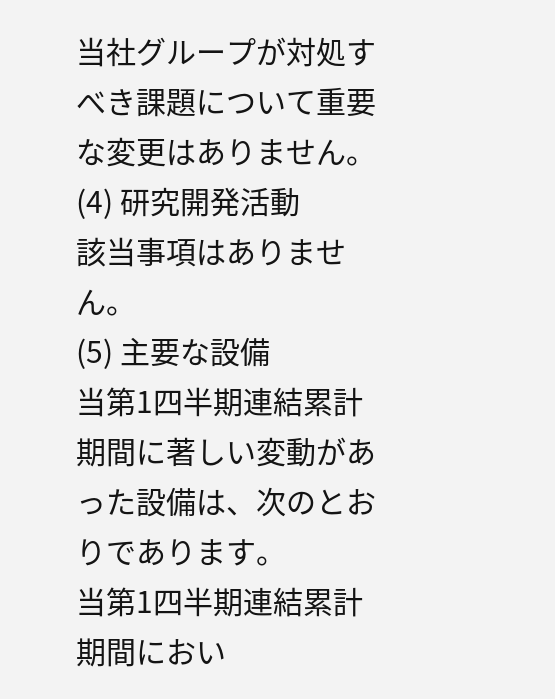当社グループが対処すべき課題について重要な変更はありません。
(4) 研究開発活動
該当事項はありません。
(5) 主要な設備
当第1四半期連結累計期間に著しい変動があった設備は、次のとおりであります。
当第1四半期連結累計期間におい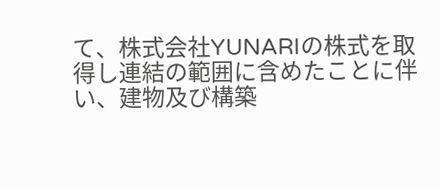て、株式会社YUNARIの株式を取得し連結の範囲に含めたことに伴い、建物及び構築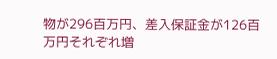物が296百万円、差入保証金が126百万円それぞれ増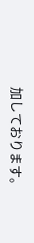加しております。